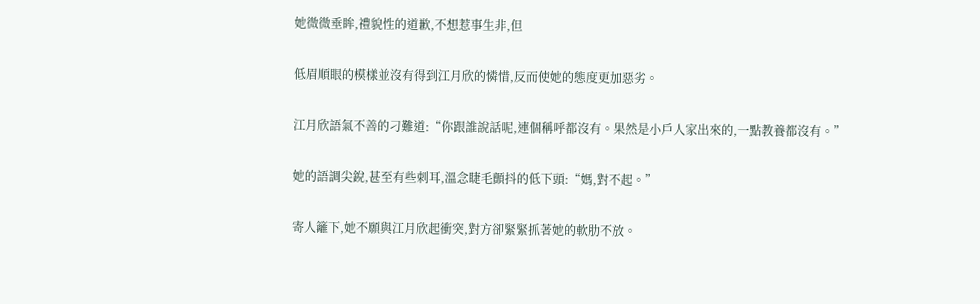她微微垂眸,禮貌性的道歉,不想惹事生非,但

低眉順眼的模樣並沒有得到江月欣的憐惜,反而使她的態度更加惡劣。

江月欣語氣不善的刁難道:“你跟誰說話呢,連個稱呼都沒有。果然是小戶人家出來的,一點教養都沒有。”

她的語調尖銳,甚至有些刺耳,溫念睫毛顫抖的低下頭:“媽,對不起。”

寄人籬下,她不願與江月欣起衝突,對方卻緊緊抓著她的軟肋不放。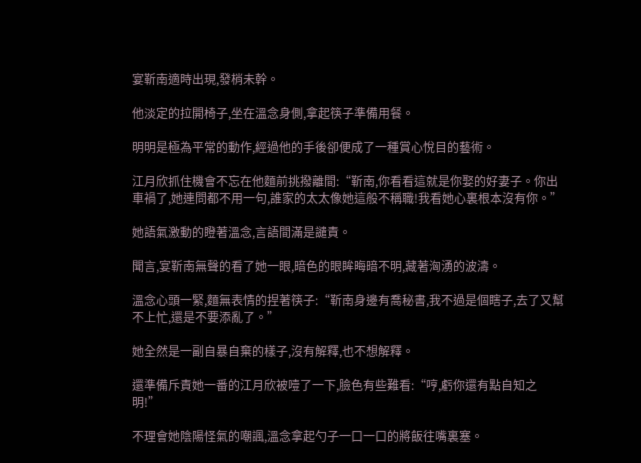宴靳南適時出現,發梢未幹。

他淡定的拉開椅子,坐在溫念身側,拿起筷子準備用餐。

明明是極為平常的動作,經過他的手後卻便成了一種賞心悅目的藝術。

江月欣抓住機會不忘在他麵前挑撥離間:“靳南,你看看這就是你娶的好妻子。你出車禍了,她連問都不用一句,誰家的太太像她這般不稱職!我看她心裏根本沒有你。”

她語氣激動的瞪著溫念,言語間滿是譴責。

聞言,宴靳南無聲的看了她一眼,暗色的眼眸晦暗不明,藏著洶湧的波濤。

溫念心頭一緊,麵無表情的捏著筷子:“靳南身邊有喬秘書,我不過是個瞎子,去了又幫不上忙,還是不要添亂了。”

她全然是一副自暴自棄的樣子,沒有解釋,也不想解釋。

還準備斥責她一番的江月欣被噎了一下,臉色有些難看:“哼,虧你還有點自知之明!”

不理會她陰陽怪氣的嘲諷,溫念拿起勺子一口一口的將飯往嘴裏塞。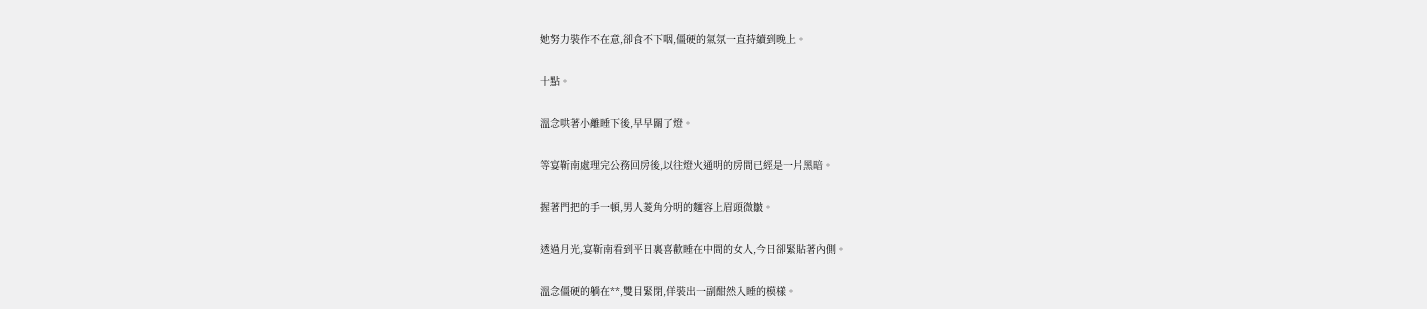她努力裝作不在意,卻食不下咽,僵硬的氣氛一直持續到晚上。

十點。

溫念哄著小離睡下後,早早關了燈。

等宴靳南處理完公務回房後,以往燈火通明的房間已經是一片黑暗。

握著門把的手一頓,男人菱角分明的麵容上眉頭微皺。

透過月光,宴靳南看到平日裏喜歡睡在中間的女人,今日卻緊貼著內側。

溫念僵硬的躺在**,雙目緊閉,佯裝出一副酣然入睡的模樣。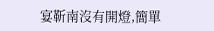宴靳南沒有開燈,簡單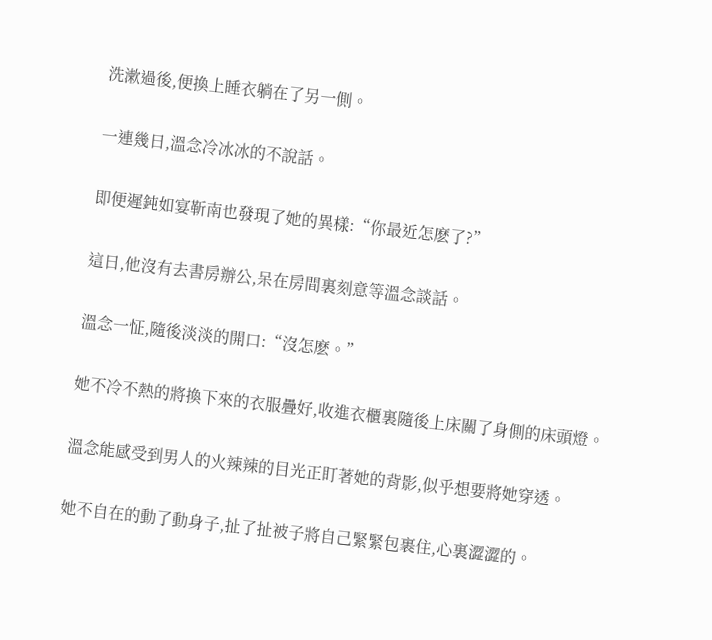洗漱過後,便換上睡衣躺在了另一側。

一連幾日,溫念冷冰冰的不說話。

即便遲鈍如宴靳南也發現了她的異樣:“你最近怎麽了?”

這日,他沒有去書房辦公,呆在房間裏刻意等溫念談話。

溫念一怔,隨後淡淡的開口:“沒怎麽。”

她不冷不熱的將換下來的衣服疊好,收進衣櫃裏隨後上床關了身側的床頭燈。

溫念能感受到男人的火辣辣的目光正盯著她的背影,似乎想要將她穿透。

她不自在的動了動身子,扯了扯被子將自己緊緊包裹住,心裏澀澀的。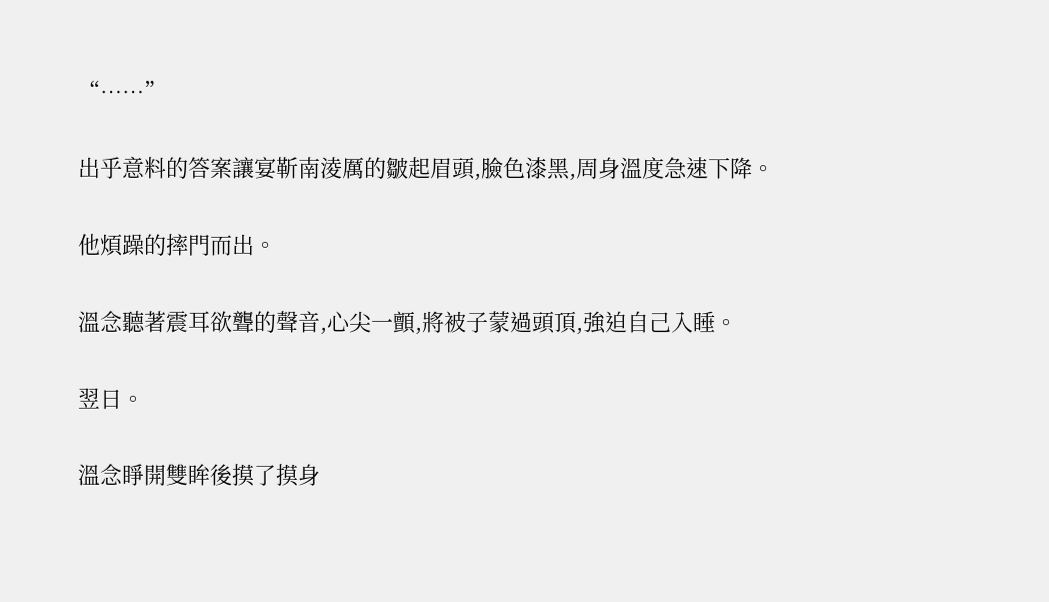“……”

出乎意料的答案讓宴靳南淩厲的皺起眉頭,臉色漆黑,周身溫度急速下降。

他煩躁的摔門而出。

溫念聽著震耳欲聾的聲音,心尖一顫,將被子蒙過頭頂,強迫自己入睡。

翌日。

溫念睜開雙眸後摸了摸身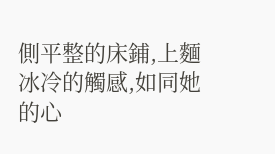側平整的床鋪,上麵冰冷的觸感,如同她的心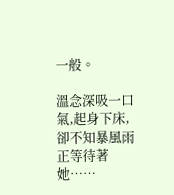一般。

溫念深吸一口氣,起身下床,卻不知暴風雨正等待著她……